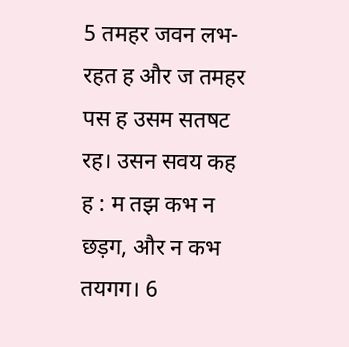5 तमहर जवन लभ-रहत ह और ज तमहर पस ह उसम सतषट रह। उसन सवय कह ह : म तझ कभ न छड़ग, और न कभ तयगग। 6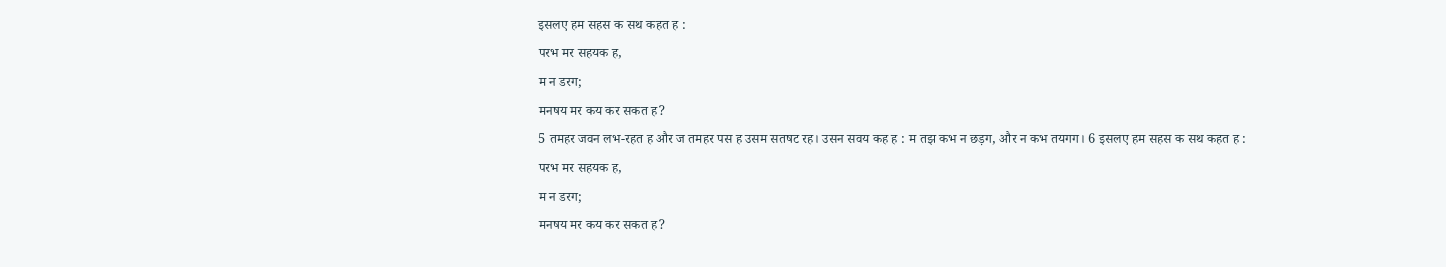इसलए हम सहस क सथ कहत ह :
परभ मर सहयक ह,
म न डरग;
मनषय मर कय कर सकत ह?
5 तमहर जवन लभ-रहत ह और ज तमहर पस ह उसम सतषट रह। उसन सवय कह ह : म तझ कभ न छड़ग, और न कभ तयगग। 6 इसलए हम सहस क सथ कहत ह :
परभ मर सहयक ह,
म न डरग;
मनषय मर कय कर सकत ह?